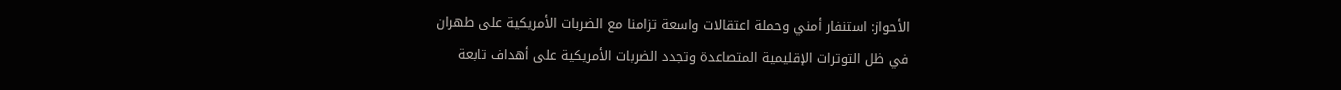الأحواز: استنفار أمني وحملة اعتقالات واسعة تزامنا مع الضربات الأمريكية على طهران
في ظل التوترات الإقليمية المتصاعدة وتجدد الضربات الأمريكية على أهداف تابعة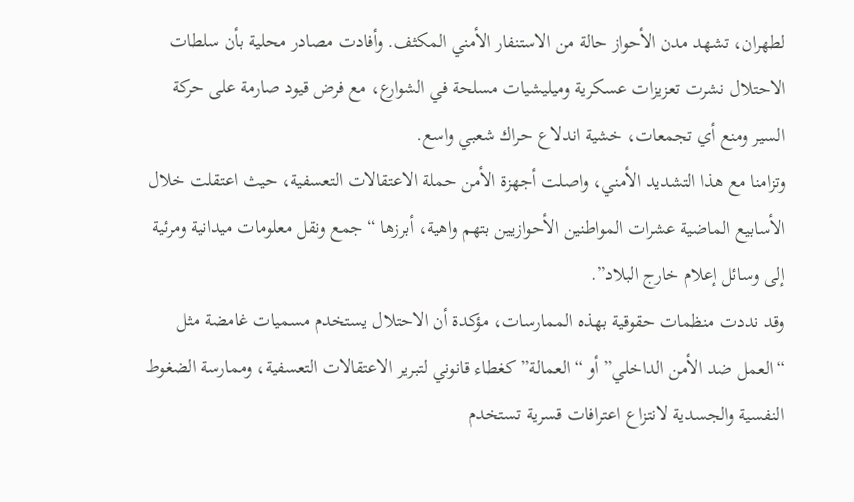لطهران، تشهد مدن الأحواز حالة من الاستنفار الأمني المكثف. وأفادت مصادر محلية بأن سلطات الاحتلال نشرت تعزيزات عسكرية وميليشيات مسلحة في الشوارع، مع فرض قيود صارمة على حركة السير ومنع أي تجمعات، خشية اندلاع حراك شعبي واسع.
وتزامنا مع هذا التشديد الأمني، واصلت أجهزة الأمن حملة الاعتقالات التعسفية، حيث اعتقلت خلال الأسابيع الماضية عشرات المواطنين الأحوازيين بتهم واهية، أبرزها “جمع ونقل معلومات ميدانية ومرئية إلى وسائل إعلام خارج البلاد”.
وقد نددت منظمات حقوقية بهذه الممارسات، مؤكدة أن الاحتلال يستخدم مسميات غامضة مثل “العمل ضد الأمن الداخلي” أو “العمالة” كغطاء قانوني لتبرير الاعتقالات التعسفية، وممارسة الضغوط النفسية والجسدية لانتزاع اعترافات قسرية تستخدم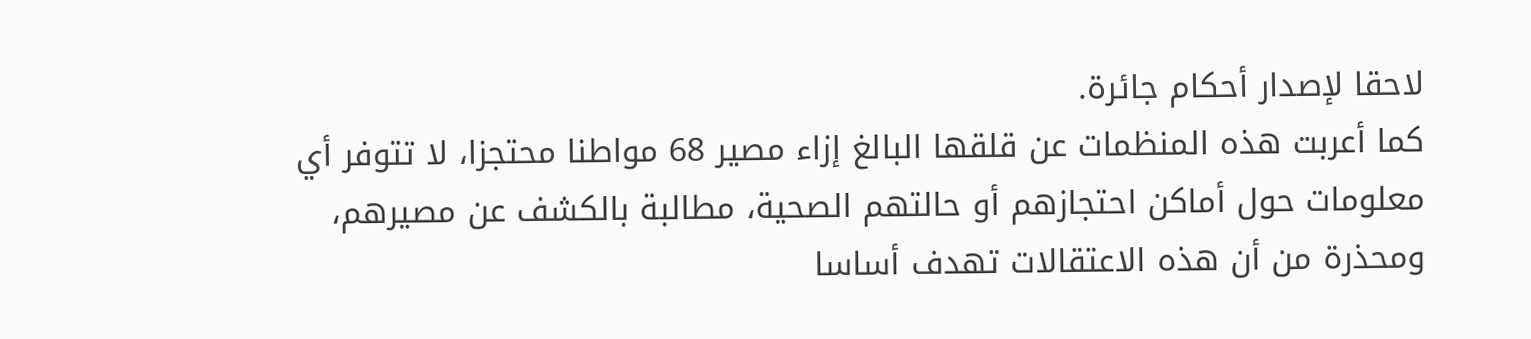لاحقا لإصدار أحكام جائرة.
كما أعربت هذه المنظمات عن قلقها البالغ إزاء مصير 68 مواطنا محتجزا، لا تتوفر أي معلومات حول أماكن احتجازهم أو حالتهم الصحية، مطالبة بالكشف عن مصيرهم، ومحذرة من أن هذه الاعتقالات تهدف أساسا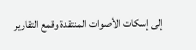إلى إسكات الأصوات المنتقدة وقمع التقارير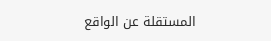المستقلة عن الواقع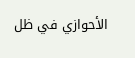الأحوازي في ظل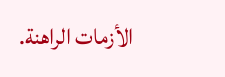الأزمات الراهنة.